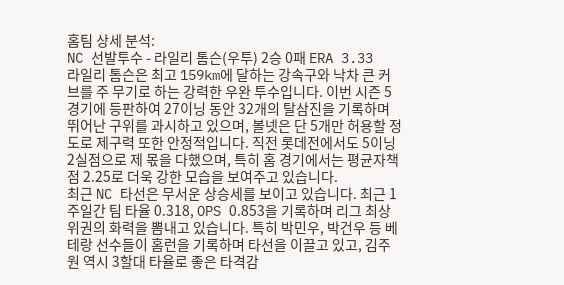홈팀 상세 분석:
NC 선발투수 - 라일리 톰슨(우투) 2승 0패 ERA 3.33
라일리 톰슨은 최고 159km에 달하는 강속구와 낙차 큰 커브를 주 무기로 하는 강력한 우완 투수입니다. 이번 시즌 5경기에 등판하여 27이닝 동안 32개의 탈삼진을 기록하며 뛰어난 구위를 과시하고 있으며, 볼넷은 단 5개만 허용할 정도로 제구력 또한 안정적입니다. 직전 롯데전에서도 5이닝 2실점으로 제 몫을 다했으며, 특히 홈 경기에서는 평균자책점 2.25로 더욱 강한 모습을 보여주고 있습니다.
최근 NC 타선은 무서운 상승세를 보이고 있습니다. 최근 1주일간 팀 타율 0.318, OPS 0.853을 기록하며 리그 최상위권의 화력을 뽐내고 있습니다. 특히 박민우, 박건우 등 베테랑 선수들이 홈런을 기록하며 타선을 이끌고 있고, 김주원 역시 3할대 타율로 좋은 타격감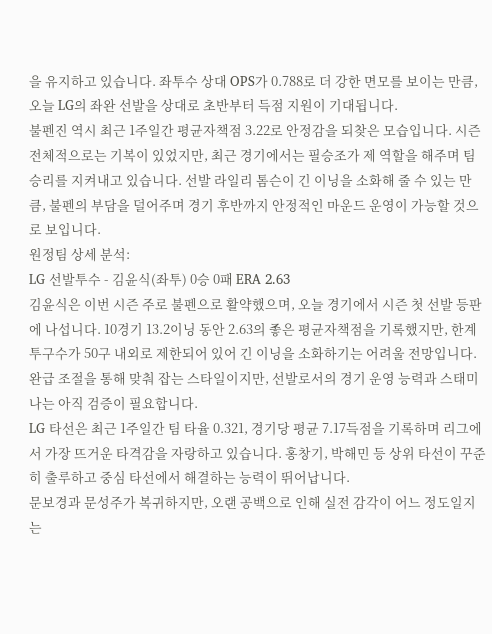을 유지하고 있습니다. 좌투수 상대 OPS가 0.788로 더 강한 면모를 보이는 만큼, 오늘 LG의 좌완 선발을 상대로 초반부터 득점 지원이 기대됩니다.
불펜진 역시 최근 1주일간 평균자책점 3.22로 안정감을 되찾은 모습입니다. 시즌 전체적으로는 기복이 있었지만, 최근 경기에서는 필승조가 제 역할을 해주며 팀 승리를 지켜내고 있습니다. 선발 라일리 톰슨이 긴 이닝을 소화해 줄 수 있는 만큼, 불펜의 부담을 덜어주며 경기 후반까지 안정적인 마운드 운영이 가능할 것으로 보입니다.
원정팀 상세 분석:
LG 선발투수 - 김윤식(좌투) 0승 0패 ERA 2.63
김윤식은 이번 시즌 주로 불펜으로 활약했으며, 오늘 경기에서 시즌 첫 선발 등판에 나섭니다. 10경기 13.2이닝 동안 2.63의 좋은 평균자책점을 기록했지만, 한계 투구수가 50구 내외로 제한되어 있어 긴 이닝을 소화하기는 어려울 전망입니다. 완급 조절을 통해 맞춰 잡는 스타일이지만, 선발로서의 경기 운영 능력과 스태미나는 아직 검증이 필요합니다.
LG 타선은 최근 1주일간 팀 타율 0.321, 경기당 평균 7.17득점을 기록하며 리그에서 가장 뜨거운 타격감을 자랑하고 있습니다. 홍창기, 박해민 등 상위 타선이 꾸준히 출루하고 중심 타선에서 해결하는 능력이 뛰어납니다.
문보경과 문성주가 복귀하지만, 오랜 공백으로 인해 실전 감각이 어느 정도일지는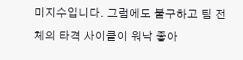미지수입니다. 그럼에도 불구하고 팀 전체의 타격 사이클이 워낙 좋아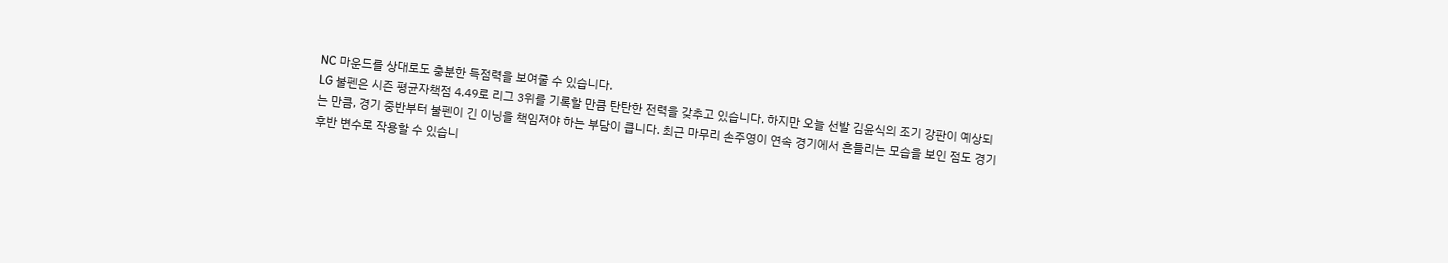NC 마운드를 상대로도 충분한 득점력을 보여줄 수 있습니다.
LG 불펜은 시즌 평균자책점 4.49로 리그 3위를 기록할 만큼 탄탄한 전력을 갖추고 있습니다. 하지만 오늘 선발 김윤식의 조기 강판이 예상되는 만큼, 경기 중반부터 불펜이 긴 이닝을 책임져야 하는 부담이 큽니다. 최근 마무리 손주영이 연속 경기에서 흔들리는 모습을 보인 점도 경기 후반 변수로 작용할 수 있습니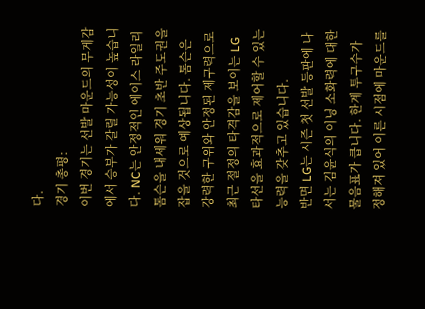다.
경기 총평:
이번 경기는 선발 마운드의 무게감에서 승부가 갈릴 가능성이 높습니다. NC는 안정적인 에이스 라일리 톰슨을 내세워 경기 초반 주도권을 잡을 것으로 예상됩니다. 톰슨은 강력한 구위와 안정된 제구력으로 최근 절정의 타격감을 보이는 LG 타선을 효과적으로 제어할 수 있는 능력을 갖추고 있습니다.
반면 LG는 시즌 첫 선발 등판에 나서는 김윤식의 이닝 소화력에 대한 물음표가 큽니다. 한계 투구수가 정해져 있어 이른 시점에 마운드를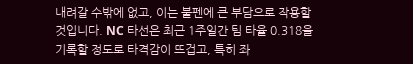내려갈 수밖에 없고, 이는 불펜에 큰 부담으로 작용할 것입니다. NC 타선은 최근 1주일간 팀 타율 0.318을 기록할 정도로 타격감이 뜨겁고, 특히 좌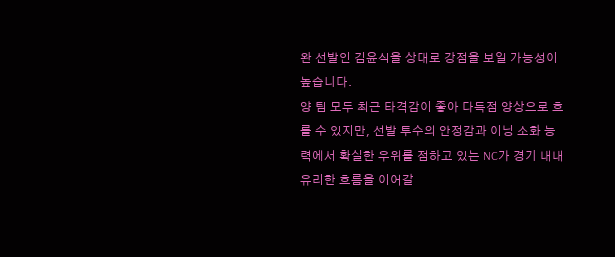완 선발인 김윤식을 상대로 강점을 보일 가능성이 높습니다.
양 팀 모두 최근 타격감이 좋아 다득점 양상으로 흐를 수 있지만, 선발 투수의 안정감과 이닝 소화 능력에서 확실한 우위를 점하고 있는 NC가 경기 내내 유리한 흐름을 이어갈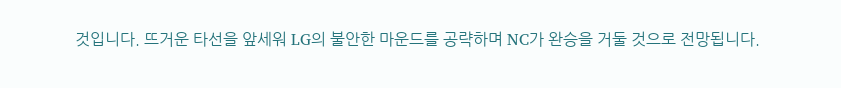것입니다. 뜨거운 타선을 앞세워 LG의 불안한 마운드를 공략하며 NC가 완승을 거둘 것으로 전망됩니다.